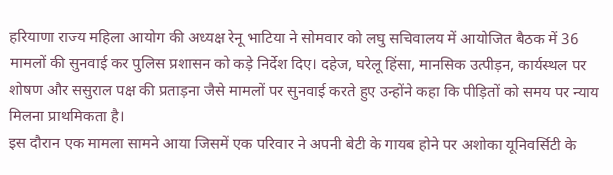हरियाणा राज्य महिला आयोग की अध्यक्ष रेनू भाटिया ने सोमवार को लघु सचिवालय में आयोजित बैठक में 36 मामलों की सुनवाई कर पुलिस प्रशासन को कड़े निर्देश दिए। दहेज, घरेलू हिंसा, मानसिक उत्पीड़न, कार्यस्थल पर शोषण और ससुराल पक्ष की प्रताड़ना जैसे मामलों पर सुनवाई करते हुए उन्होंने कहा कि पीड़ितों को समय पर न्याय मिलना प्राथमिकता है।
इस दौरान एक मामला सामने आया जिसमें एक परिवार ने अपनी बेटी के गायब होने पर अशोका यूनिवर्सिटी के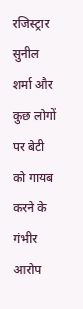रजिस्ट्रार सुनील शर्मा और कुछ लोगों पर बेटी को गायब करने के गंभीर आरोप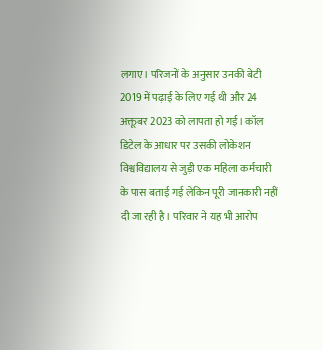लगाए। परिजनों के अनुसार उनकी बेटी 2019 में पढ़ाई के लिए गई थी और 24 अक्तूबर 2023 को लापता हो गई। कॉल डिटेल के आधार पर उसकी लोकेशन विश्वविद्यालय से जुड़ी एक महिला कर्मचारी के पास बताई गई लेकिन पूरी जानकारी नहीं दी जा रही है। परिवार ने यह भी आरोप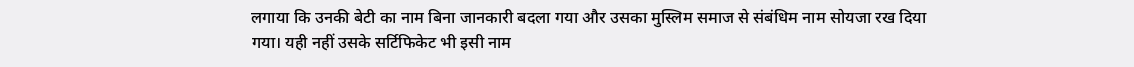लगाया कि उनकी बेटी का नाम बिना जानकारी बदला गया और उसका मुस्लिम समाज से संबंधिम नाम सोयजा रख दिया गया। यही नहीं उसके सर्टिफिकेट भी इसी नाम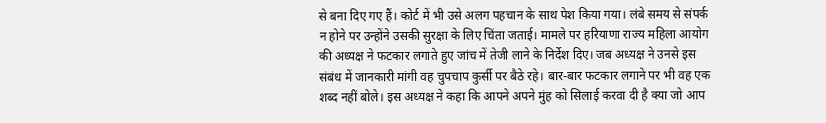से बना दिए गए हैं। कोर्ट में भी उसे अलग पहचान के साथ पेश किया गया। लंबे समय से संपर्क न होने पर उन्होंने उसकी सुरक्षा के लिए चिंता जताई। मामले पर हरियाणा राज्य महिला आयोग की अध्यक्ष ने फटकार लगाते हुए जांच में तेजी लाने के निर्देश दिए। जब अध्यक्ष ने उनसे इस संबंध में जानकारी मांगी वह चुपचाप कुर्सी पर बैठे रहे। बार-बार फटकार लगाने पर भी वह एक शब्द नहीं बोले। इस अध्यक्ष ने कहा कि आपने अपने मुंह को सिलाई करवा दी है क्या जो आप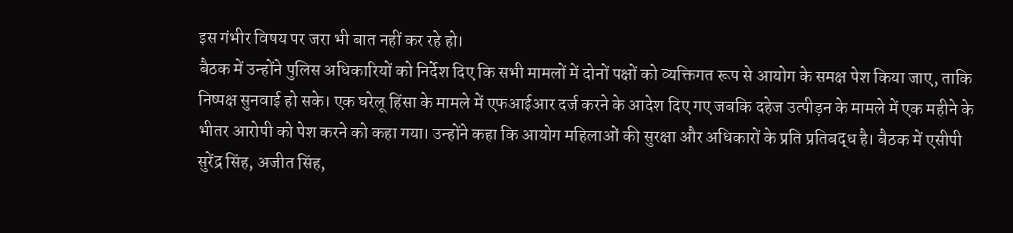इस गंभीर विषय पर जरा भी बात नहीं कर रहे हो।
बैठक में उन्होंने पुलिस अधिकारियों को निर्देश दिए कि सभी मामलों में दोनों पक्षों को व्यक्तिगत रूप से आयोग के समक्ष पेश किया जाए, ताकि निष्पक्ष सुनवाई हो सके। एक घरेलू हिंसा के मामले में एफआईआर दर्ज करने के आदेश दिए गए जबकि दहेज उत्पीड़न के मामले में एक महीने के भीतर आरोपी को पेश करने को कहा गया। उन्होंने कहा कि आयोग महिलाओं की सुरक्षा और अधिकारों के प्रति प्रतिबद्ध है। बैठक में एसीपी सुरेंद्र सिंह, अजीत सिंह,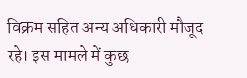विक्रम सहित अन्य अधिकारी मौजूद रहे। इस मामले में कुछ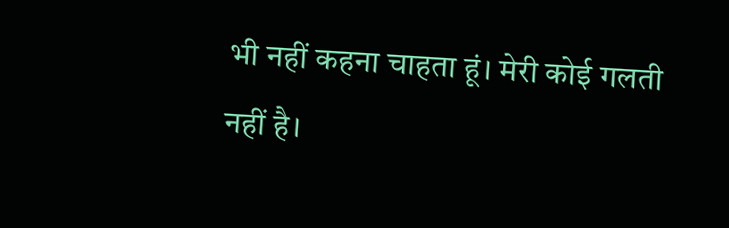भी नहीं कहना चाहता हूं। मेरी कोई गलती नहीं है।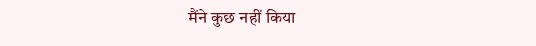मैंने कुछ नहीं किया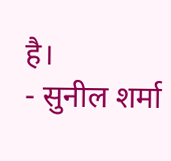है।
- सुनील शर्मा